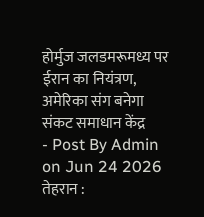होर्मुज जलडमरूमध्य पर ईरान का नियंत्रण, अमेरिका संग बनेगा संकट समाधान केंद्र
- Post By Admin on Jun 24 2026
तेहरान :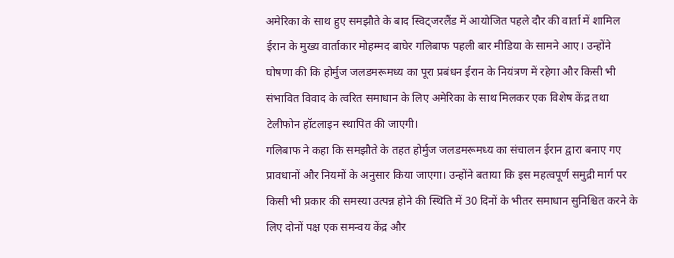अमेरिका के साथ हुए समझौते के बाद स्विट्जरलैंड में आयोजित पहले दौर की वार्ता में शामिल ईरान के मुख्य वार्ताकार मोहम्मद बाघेर गलिबाफ पहली बार मीडिया के सामने आए। उन्होंने घोषणा की कि होर्मुज जलडमरूमध्य का पूरा प्रबंधन ईरान के नियंत्रण में रहेगा और किसी भी संभावित विवाद के त्वरित समाधान के लिए अमेरिका के साथ मिलकर एक विशेष केंद्र तथा टेलीफोन हॉटलाइन स्थापित की जाएगी।
गलिबाफ ने कहा कि समझौते के तहत होर्मुज जलडमरूमध्य का संचालन ईरान द्वारा बनाए गए प्रावधानों और नियमों के अनुसार किया जाएगा। उन्होंने बताया कि इस महत्वपूर्ण समुद्री मार्ग पर किसी भी प्रकार की समस्या उत्पन्न होने की स्थिति में 30 दिनों के भीतर समाधान सुनिश्चित करने के लिए दोनों पक्ष एक समन्वय केंद्र और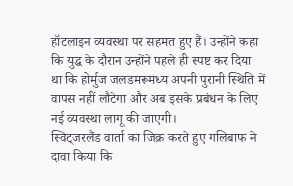हॉटलाइन व्यवस्था पर सहमत हुए हैं। उन्होंने कहा कि युद्ध के दौरान उन्होंने पहले ही स्पष्ट कर दिया था कि होर्मुज जलडमरूमध्य अपनी पुरानी स्थिति में वापस नहीं लौटेगा और अब इसके प्रबंधन के लिए नई व्यवस्था लागू की जाएगी।
स्विट्जरलैंड वार्ता का जिक्र करते हुए गलिबाफ ने दावा किया कि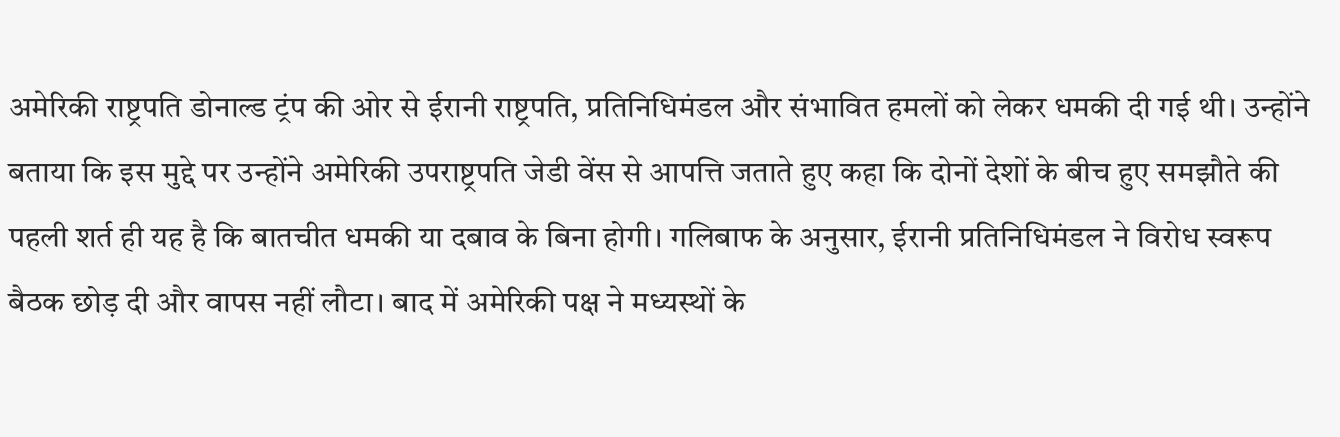अमेरिकी राष्ट्रपति डोनाल्ड ट्रंप की ओर से ईरानी राष्ट्रपति, प्रतिनिधिमंडल और संभावित हमलों को लेकर धमकी दी गई थी। उन्होंने बताया कि इस मुद्दे पर उन्होंने अमेरिकी उपराष्ट्रपति जेडी वेंस से आपत्ति जताते हुए कहा कि दोनों देशों के बीच हुए समझौते की पहली शर्त ही यह है कि बातचीत धमकी या दबाव के बिना होगी। गलिबाफ के अनुसार, ईरानी प्रतिनिधिमंडल ने विरोध स्वरूप बैठक छोड़ दी और वापस नहीं लौटा। बाद में अमेरिकी पक्ष ने मध्यस्थों के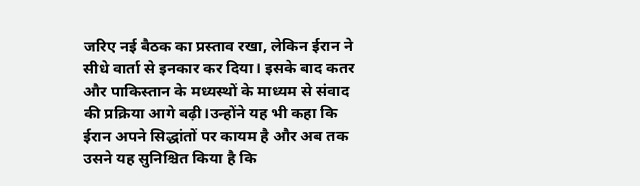जरिए नई बैठक का प्रस्ताव रखा, लेकिन ईरान ने सीधे वार्ता से इनकार कर दिया। इसके बाद कतर और पाकिस्तान के मध्यस्थों के माध्यम से संवाद की प्रक्रिया आगे बढ़ी।उन्होंने यह भी कहा कि ईरान अपने सिद्धांतों पर कायम है और अब तक उसने यह सुनिश्चित किया है कि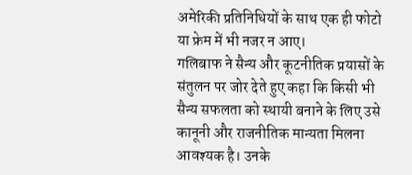अमेरिकी प्रतिनिधियों के साथ एक ही फोटो या फ्रेम में भी नजर न आए।
गलिबाफ ने सैन्य और कूटनीतिक प्रयासों के संतुलन पर जोर देते हुए कहा कि किसी भी सैन्य सफलता को स्थायी बनाने के लिए उसे कानूनी और राजनीतिक मान्यता मिलना आवश्यक है। उनके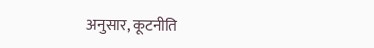अनुसार, कूटनीति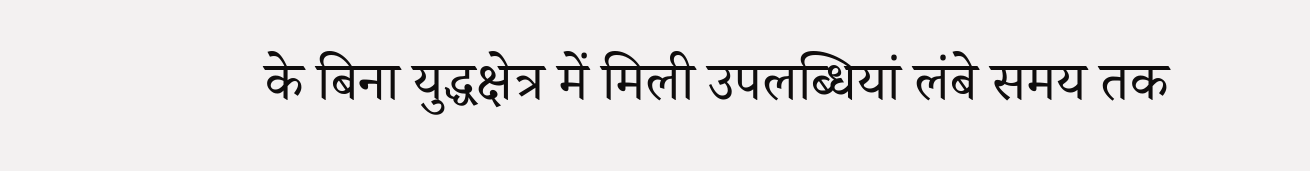के बिना युद्धक्षेत्र में मिली उपलब्धियां लंबे समय तक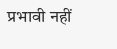प्रभावी नहीं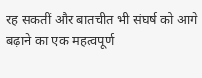रह सकतीं और बातचीत भी संघर्ष को आगे बढ़ाने का एक महत्वपूर्ण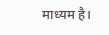माध्यम है।